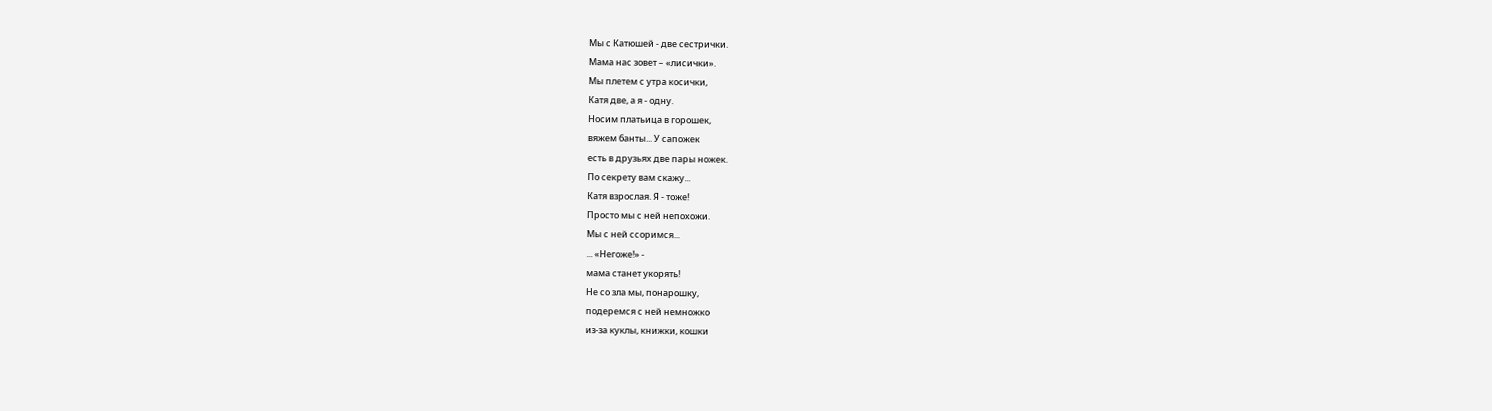Мы с Катюшей - две сестрички.
Мама нас зовет – «лисички».
Мы плетем с утра косички,
Катя две, а я - одну.
Носим платьица в горошек,
вяжем банты... У сапожек
есть в друзьях две пары ножек.
По секрету вам скажу...
Катя взрослая. Я - тоже!
Просто мы с ней непохожи.
Мы с ней ссоримся...
... «Негоже!» -
мама станет укорять!
Не со зла мы, понарошку,
подеремся с ней немножко
из-за куклы, книжки, кошки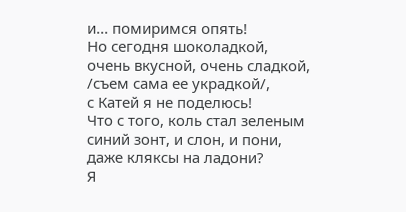и... помиримся опять!
Но сегодня шоколадкой,
очень вкусной, очень сладкой,
/съем сама ее украдкой/,
с Катей я не поделюсь!
Что с того, коль стал зеленым
синий зонт, и слон, и пони,
даже кляксы на ладони?
Я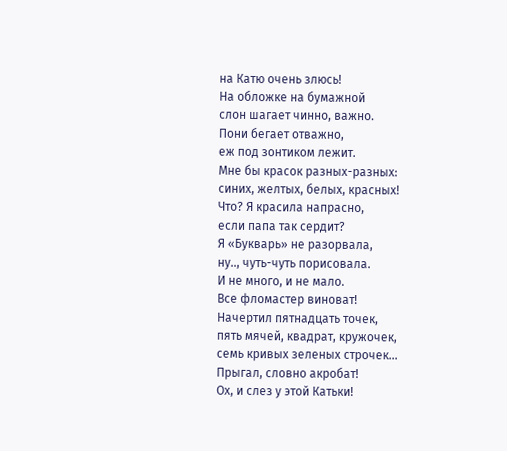на Катю очень злюсь!
На обложке на бумажной
слон шагает чинно, важно.
Пони бегает отважно,
еж под зонтиком лежит.
Мне бы красок разных-разных:
синих, желтых, белых, красных!
Что? Я красила напрасно,
если папа так сердит?
Я «Букварь» не разорвала,
ну.., чуть-чуть порисовала.
И не много, и не мало.
Все фломастер виноват!
Начертил пятнадцать точек,
пять мячей, квадрат, кружочек,
семь кривых зеленых строчек...
Прыгал, словно акробат!
Ох, и слез у этой Катьки!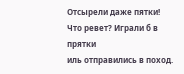Отсырели даже пятки!
Что ревет? Играли б в прятки
иль отправились в поход.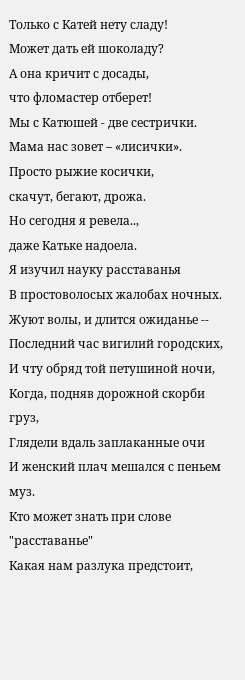Только с Катей нету сладу!
Может дать ей шоколаду?
А она кричит с досады,
что фломастер отберет!
Мы с Катюшей - две сестрички.
Мама нас зовет – «лисички».
Просто рыжие косички,
скачут, бегают, дрожа.
Но сегодня я ревела..,
даже Катьке надоела.
Я изучил науку расставанья
В простоволосых жалобах ночных.
Жуют волы, и длится ожиданье --
Последний час вигилий городских,
И чту обряд той петушиной ночи,
Когда, подняв дорожной скорби груз,
Глядели вдаль заплаканные очи
И женский плач мешался с пеньем муз.
Кто может знать при слове "расставанье"
Какая нам разлука предстоит,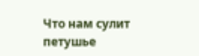Что нам сулит петушье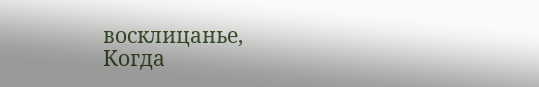восклицанье,
Когда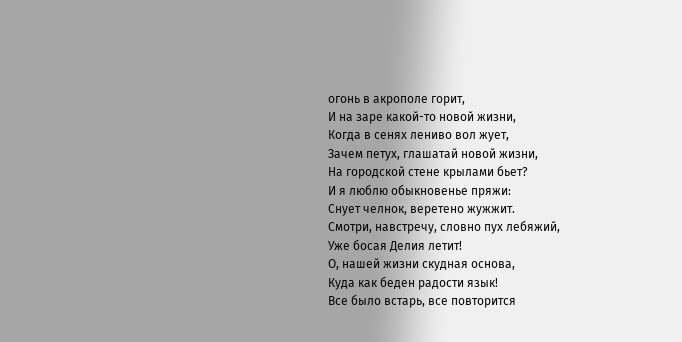огонь в акрополе горит,
И на заре какой-то новой жизни,
Когда в сенях лениво вол жует,
Зачем петух, глашатай новой жизни,
На городской стене крылами бьет?
И я люблю обыкновенье пряжи:
Снует челнок, веретено жужжит.
Cмотри, навстречу, словно пух лебяжий,
Уже босая Делия летит!
О, нашей жизни скудная основа,
Куда как беден радости язык!
Все было встарь, все повторится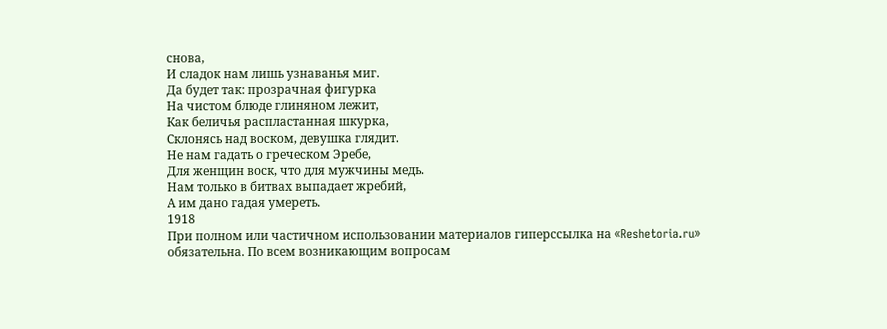снова,
И сладок нам лишь узнаванья миг.
Да будет так: прозрачная фигурка
На чистом блюде глиняном лежит,
Как беличья распластанная шкурка,
Склонясь над воском, девушка глядит.
Не нам гадать о греческом Эребе,
Для женщин воск, что для мужчины медь.
Нам только в битвах выпадает жребий,
А им дано гадая умереть.
1918
При полном или частичном использовании материалов гиперссылка на «Reshetoria.ru» обязательна. По всем возникающим вопросам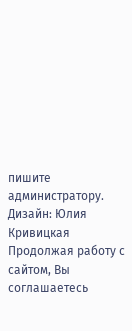пишите администратору.
Дизайн: Юлия Кривицкая
Продолжая работу с сайтом, Вы соглашаетесь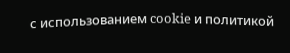с использованием cookie и политикой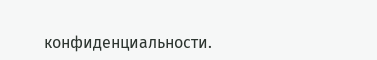конфиденциальности.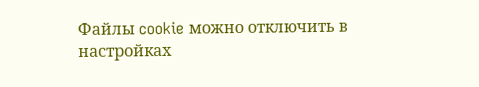Файлы cookie можно отключить в настройках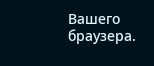Вашего браузера.